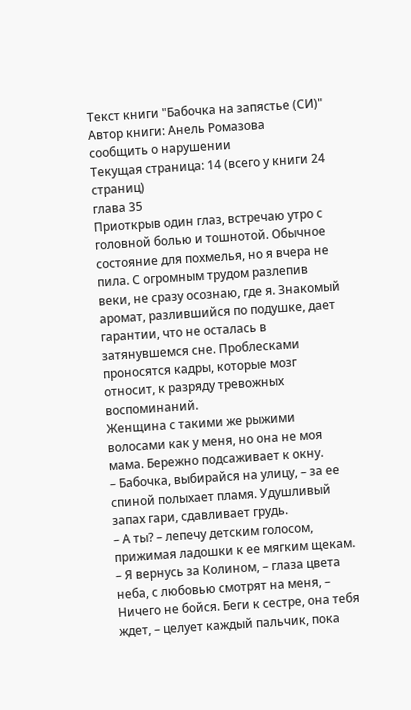Текст книги "Бабочка на запястье (СИ)"
Автор книги: Анель Ромазова
сообщить о нарушении
Текущая страница: 14 (всего у книги 24 страниц)
глава 35
Приоткрыв один глаз, встречаю утро с головной болью и тошнотой. Обычное состояние для похмелья, но я вчера не пила. С огромным трудом разлепив веки, не сразу осознаю, где я. Знакомый аромат, разлившийся по подушке, дает гарантии, что не осталась в затянувшемся сне. Проблесками проносятся кадры, которые мозг относит, к разряду тревожных воспоминаний.
Женщина с такими же рыжими волосами как у меня, но она не моя мама. Бережно подсаживает к окну.
– Бабочка, выбирайся на улицу, – за ее спиной полыхает пламя. Удушливый запах гари, сдавливает грудь.
– А ты? – лепечу детским голосом, прижимая ладошки к ее мягким щекам.
– Я вернусь за Колином, – глаза цвета неба, с любовью смотрят на меня, – Ничего не бойся. Беги к сестре, она тебя ждет, – целует каждый пальчик, пока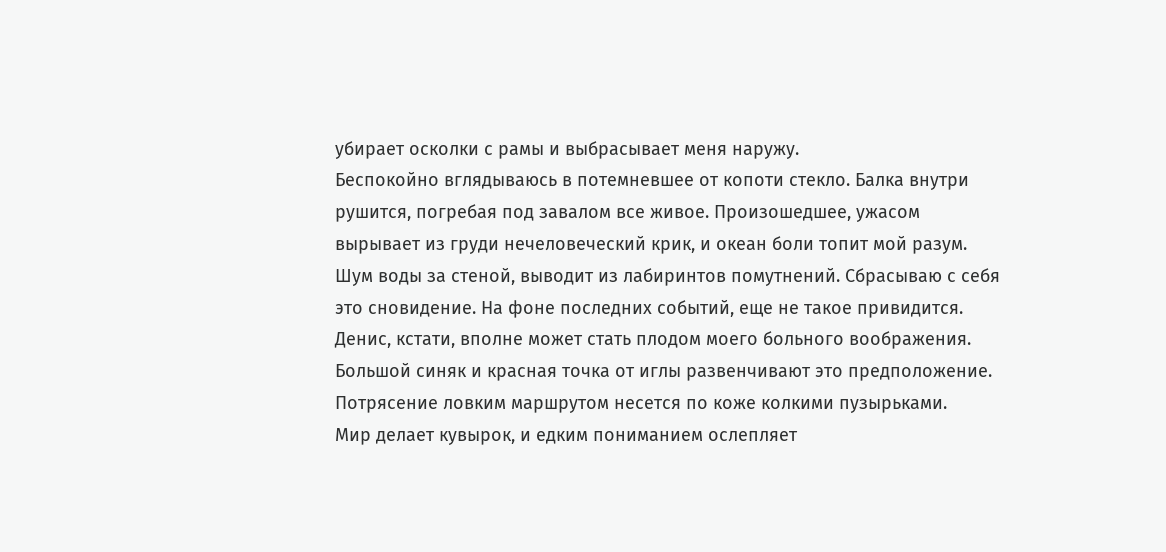убирает осколки с рамы и выбрасывает меня наружу.
Беспокойно вглядываюсь в потемневшее от копоти стекло. Балка внутри рушится, погребая под завалом все живое. Произошедшее, ужасом вырывает из груди нечеловеческий крик, и океан боли топит мой разум.
Шум воды за стеной, выводит из лабиринтов помутнений. Сбрасываю с себя это сновидение. На фоне последних событий, еще не такое привидится. Денис, кстати, вполне может стать плодом моего больного воображения.
Большой синяк и красная точка от иглы развенчивают это предположение. Потрясение ловким маршрутом несется по коже колкими пузырьками.
Мир делает кувырок, и едким пониманием ослепляет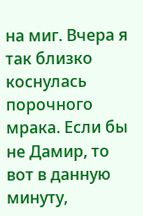на миг. Вчера я так близко коснулась порочного мрака. Если бы не Дамир, то вот в данную минуту,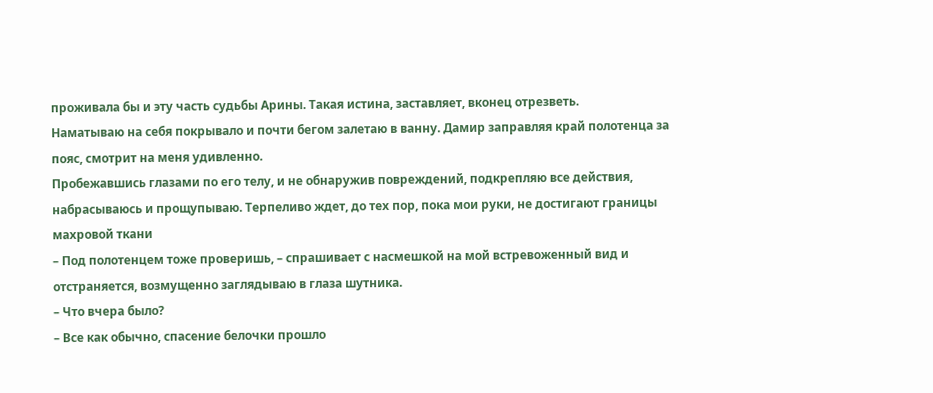проживала бы и эту часть судьбы Арины. Такая истина, заставляет, вконец отрезветь.
Наматываю на себя покрывало и почти бегом залетаю в ванну. Дамир заправляя край полотенца за пояс, смотрит на меня удивленно.
Пробежавшись глазами по его телу, и не обнаружив повреждений, подкрепляю все действия, набрасываюсь и прощупываю. Терпеливо ждет, до тех пор, пока мои руки, не достигают границы махровой ткани
– Под полотенцем тоже проверишь, – спрашивает с насмешкой на мой встревоженный вид и отстраняется, возмущенно заглядываю в глаза шутника.
– Что вчера было?
– Все как обычно, спасение белочки прошло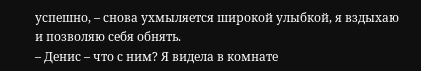успешно, – снова ухмыляется широкой улыбкой, я вздыхаю и позволяю себя обнять.
– Денис – что с ним? Я видела в комнате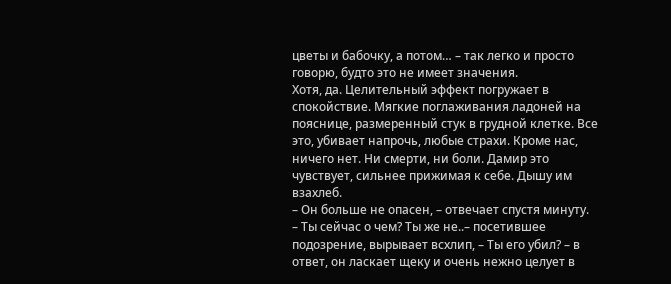цветы и бабочку, а потом… – так легко и просто говорю, будто это не имеет значения.
Хотя, да. Целительный эффект погружает в спокойствие. Мягкие поглаживания ладоней на пояснице, размеренный стук в грудной клетке. Все это, убивает напрочь, любые страхи. Кроме нас, ничего нет. Ни смерти, ни боли. Дамир это чувствует, сильнее прижимая к себе. Дышу им взахлеб.
– Он больше не опасен, – отвечает спустя минуту.
– Ты сейчас о чем? Ты же не..– посетившее подозрение, вырывает всхлип, – Ты его убил? – в ответ, он ласкает щеку и очень нежно целует в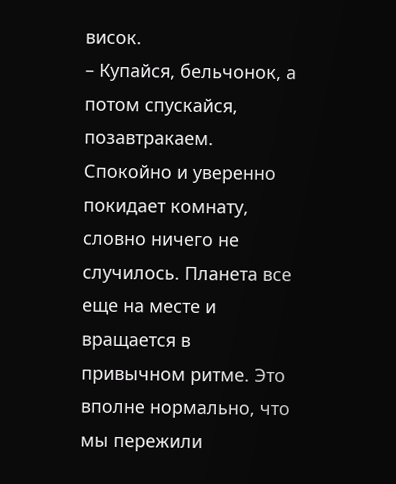висок.
– Купайся, бельчонок, а потом спускайся, позавтракаем.
Спокойно и уверенно покидает комнату, словно ничего не случилось. Планета все еще на месте и вращается в привычном ритме. Это вполне нормально, что мы пережили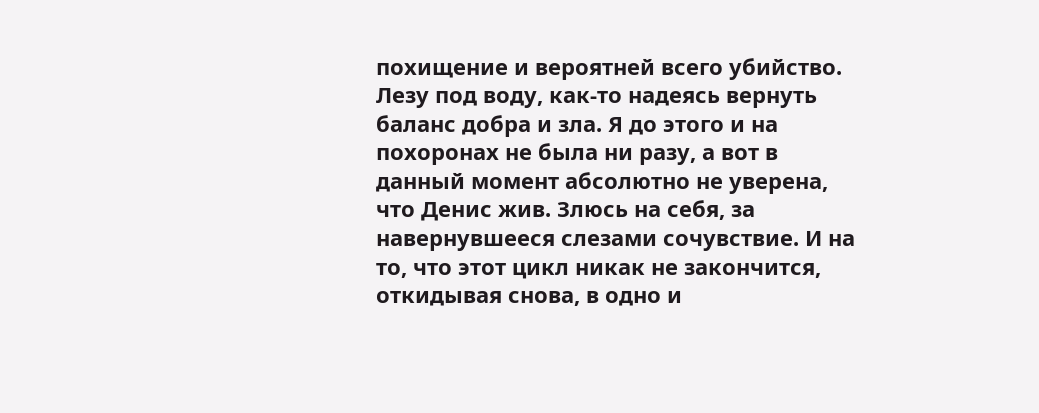похищение и вероятней всего убийство.
Лезу под воду, как-то надеясь вернуть баланс добра и зла. Я до этого и на похоронах не была ни разу, а вот в данный момент абсолютно не уверена, что Денис жив. Злюсь на себя, за навернувшееся слезами сочувствие. И на то, что этот цикл никак не закончится, откидывая снова, в одно и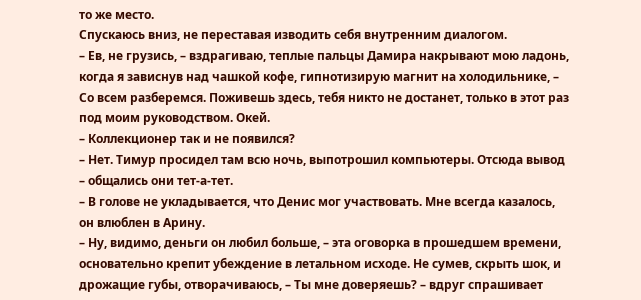то же место.
Спускаюсь вниз, не переставая изводить себя внутренним диалогом.
– Ев, не грузись, – вздрагиваю, теплые пальцы Дамира накрывают мою ладонь, когда я зависнув над чашкой кофе, гипнотизирую магнит на холодильнике, – Со всем разберемся. Поживешь здесь, тебя никто не достанет, только в этот раз под моим руководством. Окей.
– Коллекционер так и не появился?
– Нет. Тимур просидел там всю ночь, выпотрошил компьютеры. Отсюда вывод – общались они тет-а-тет.
– В голове не укладывается, что Денис мог участвовать. Мне всегда казалось, он влюблен в Арину.
– Ну, видимо, деньги он любил больше, – эта оговорка в прошедшем времени, основательно крепит убеждение в летальном исходе. Не сумев, скрыть шок, и дрожащие губы, отворачиваюсь, – Ты мне доверяешь? – вдруг спрашивает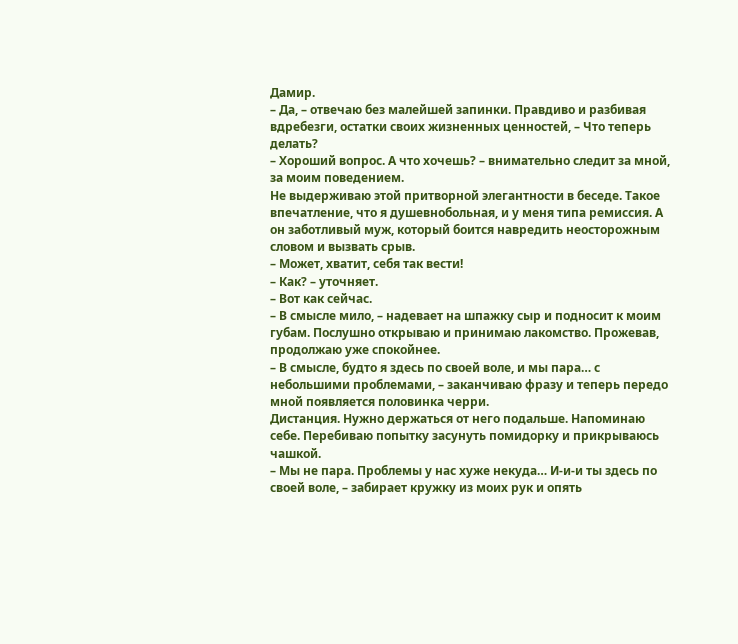Дамир.
– Да, – отвечаю без малейшей запинки. Правдиво и разбивая вдребезги, остатки своих жизненных ценностей, – Что теперь делать?
– Хороший вопрос. А что хочешь? – внимательно следит за мной, за моим поведением.
Не выдерживаю этой притворной элегантности в беседе. Такое впечатление, что я душевнобольная, и у меня типа ремиссия. А он заботливый муж, который боится навредить неосторожным словом и вызвать срыв.
– Может, хватит, себя так вести!
– Как? – уточняет.
– Вот как сейчас.
– В смысле мило, – надевает на шпажку сыр и подносит к моим губам. Послушно открываю и принимаю лакомство. Прожевав, продолжаю уже спокойнее.
– В смысле, будто я здесь по своей воле, и мы пара… с небольшими проблемами, – заканчиваю фразу и теперь передо мной появляется половинка черри.
Дистанция. Нужно держаться от него подальше. Напоминаю себе. Перебиваю попытку засунуть помидорку и прикрываюсь чашкой.
– Мы не пара. Проблемы у нас хуже некуда… И-и-и ты здесь по своей воле, – забирает кружку из моих рук и опять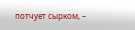потчует сырком, –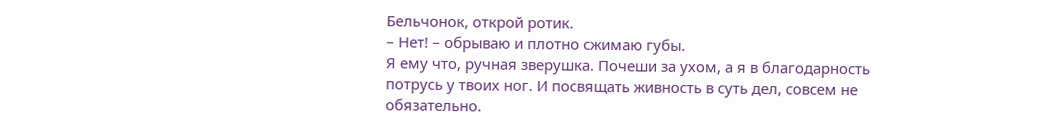Бельчонок, открой ротик.
– Нет! – обрываю и плотно сжимаю губы.
Я ему что, ручная зверушка. Почеши за ухом, а я в благодарность потрусь у твоих ног. И посвящать живность в суть дел, совсем не обязательно.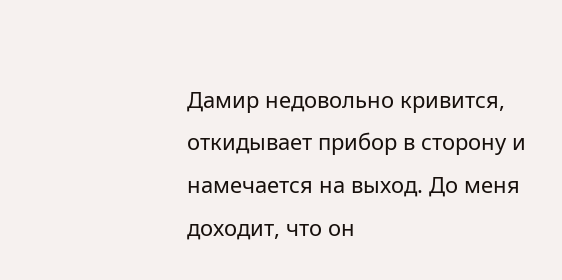Дамир недовольно кривится, откидывает прибор в сторону и намечается на выход. До меня доходит, что он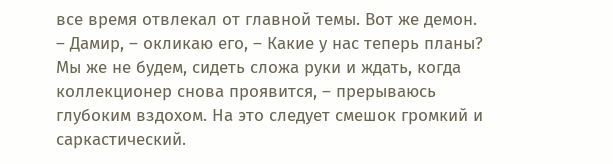все время отвлекал от главной темы. Вот же демон.
– Дамир, – окликаю его, – Какие у нас теперь планы? Мы же не будем, сидеть сложа руки и ждать, когда коллекционер снова проявится, – прерываюсь глубоким вздохом. На это следует смешок громкий и саркастический.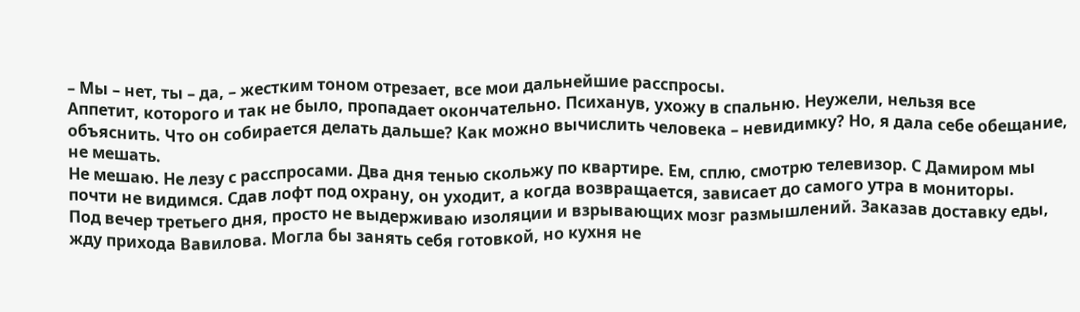– Мы – нет, ты – да, – жестким тоном отрезает, все мои дальнейшие расспросы.
Аппетит, которого и так не было, пропадает окончательно. Психанув, ухожу в спальню. Неужели, нельзя все объяснить. Что он собирается делать дальше? Как можно вычислить человека – невидимку? Но, я дала себе обещание, не мешать.
Не мешаю. Не лезу с расспросами. Два дня тенью скольжу по квартире. Ем, сплю, смотрю телевизор. С Дамиром мы почти не видимся. Сдав лофт под охрану, он уходит, а когда возвращается, зависает до самого утра в мониторы.
Под вечер третьего дня, просто не выдерживаю изоляции и взрывающих мозг размышлений. Заказав доставку еды, жду прихода Вавилова. Могла бы занять себя готовкой, но кухня не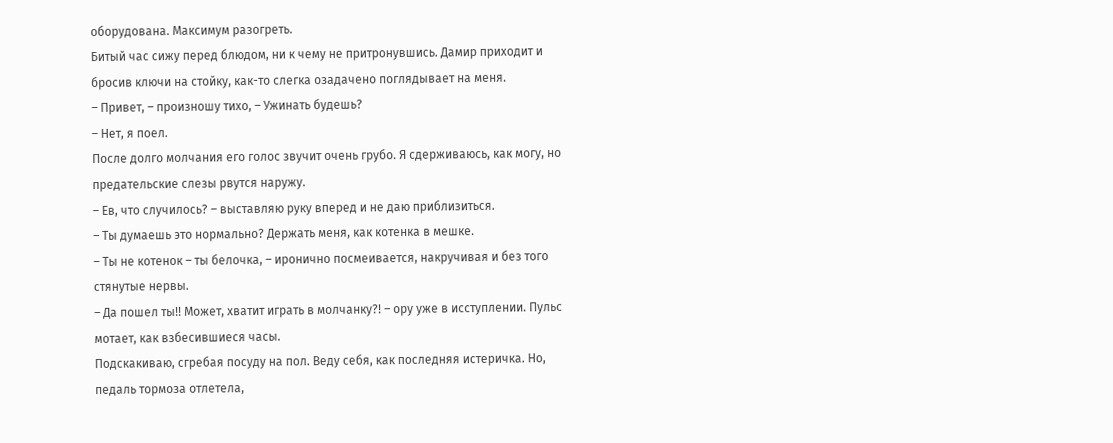оборудована. Максимум разогреть.
Битый час сижу перед блюдом, ни к чему не притронувшись. Дамир приходит и бросив ключи на стойку, как-то слегка озадачено поглядывает на меня.
– Привет, – произношу тихо, – Ужинать будешь?
– Нет, я поел.
После долго молчания его голос звучит очень грубо. Я сдерживаюсь, как могу, но предательские слезы рвутся наружу.
– Ев, что случилось? – выставляю руку вперед и не даю приблизиться.
– Ты думаешь это нормально? Держать меня, как котенка в мешке.
– Ты не котенок – ты белочка, – иронично посмеивается, накручивая и без того стянутые нервы.
– Да пошел ты!! Может, хватит играть в молчанку?! – ору уже в исступлении. Пульс мотает, как взбесившиеся часы.
Подскакиваю, сгребая посуду на пол. Веду себя, как последняя истеричка. Но, педаль тормоза отлетела,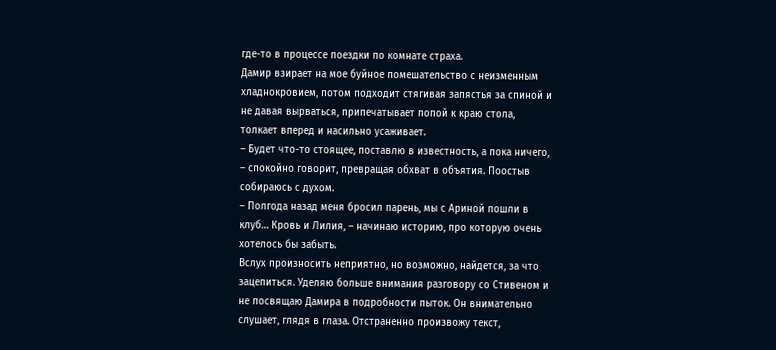где-то в процессе поездки по комнате страха.
Дамир взирает на мое буйное помешательство с неизменным хладнокровием, потом подходит стягивая запястья за спиной и не давая вырваться, припечатывает попой к краю стола, толкает вперед и насильно усаживает.
– Будет что-то стоящее, поставлю в известность, а пока ничего, – спокойно говорит, превращая обхват в объятия. Поостыв собираюсь с духом.
– Полгода назад меня бросил парень, мы с Ариной пошли в клуб… Кровь и Лилия, – начинаю историю, про которую очень хотелось бы забыть.
Вслух произносить неприятно, но возможно, найдется, за что зацепиться. Уделяю больше внимания разговору со Стивеном и не посвящаю Дамира в подробности пыток. Он внимательно слушает, глядя в глаза. Отстраненно произвожу текст,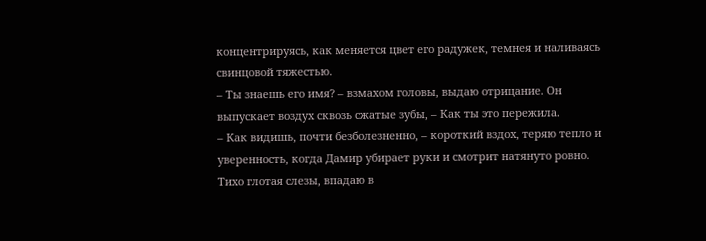концентрируясь, как меняется цвет его радужек, темнея и наливаясь свинцовой тяжестью.
– Ты знаешь его имя? – взмахом головы, выдаю отрицание. Он выпускает воздух сквозь сжатые зубы, – Как ты это пережила.
– Как видишь, почти безболезненно, – короткий вздох, теряю тепло и уверенность, когда Дамир убирает руки и смотрит натянуто ровно.
Тихо глотая слезы, впадаю в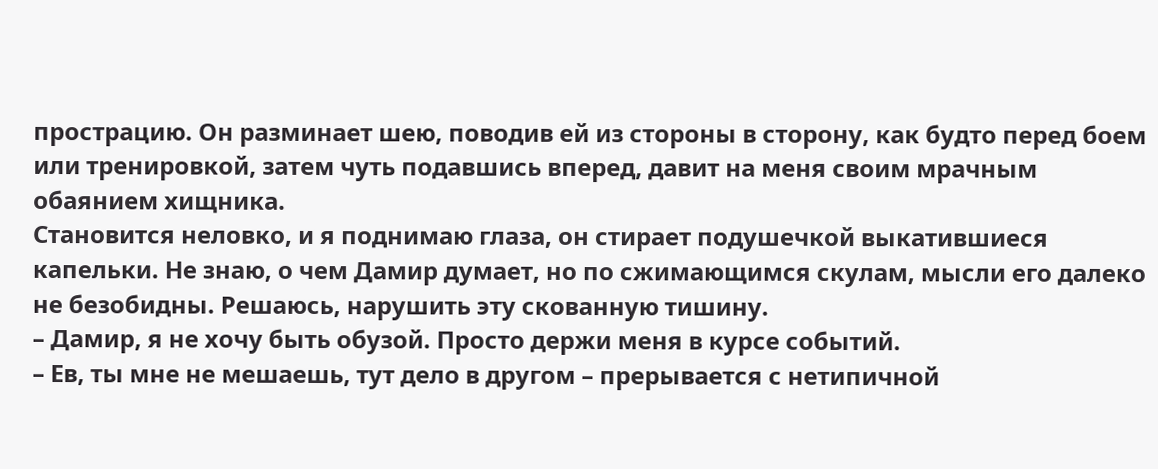прострацию. Он разминает шею, поводив ей из стороны в сторону, как будто перед боем или тренировкой, затем чуть подавшись вперед, давит на меня своим мрачным обаянием хищника.
Становится неловко, и я поднимаю глаза, он стирает подушечкой выкатившиеся капельки. Не знаю, о чем Дамир думает, но по сжимающимся скулам, мысли его далеко не безобидны. Решаюсь, нарушить эту скованную тишину.
– Дамир, я не хочу быть обузой. Просто держи меня в курсе событий.
– Ев, ты мне не мешаешь, тут дело в другом – прерывается с нетипичной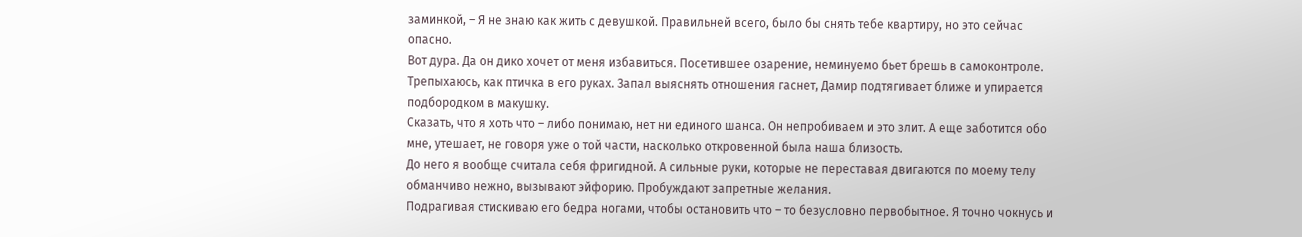заминкой, – Я не знаю как жить с девушкой. Правильней всего, было бы снять тебе квартиру, но это сейчас опасно.
Вот дура. Да он дико хочет от меня избавиться. Посетившее озарение, неминуемо бьет брешь в самоконтроле. Трепыхаюсь, как птичка в его руках. Запал выяснять отношения гаснет, Дамир подтягивает ближе и упирается подбородком в макушку.
Сказать, что я хоть что – либо понимаю, нет ни единого шанса. Он непробиваем и это злит. А еще заботится обо мне, утешает, не говоря уже о той части, насколько откровенной была наша близость.
До него я вообще считала себя фригидной. А сильные руки, которые не переставая двигаются по моему телу обманчиво нежно, вызывают эйфорию. Пробуждают запретные желания.
Подрагивая стискиваю его бедра ногами, чтобы остановить что – то безусловно первобытное. Я точно чокнусь и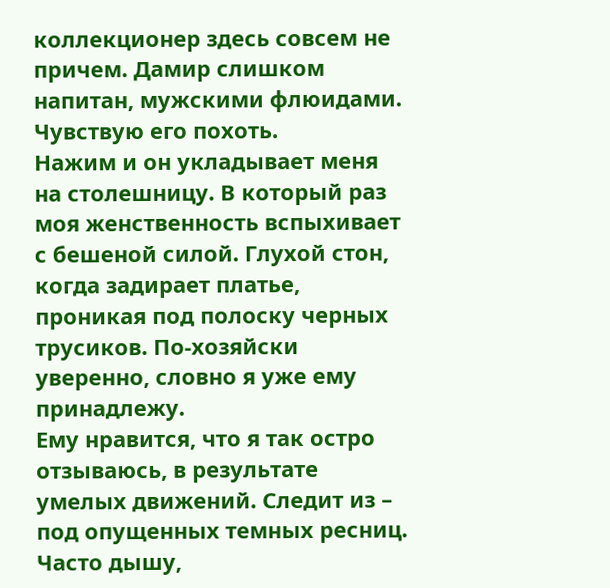коллекционер здесь совсем не причем. Дамир слишком напитан, мужскими флюидами. Чувствую его похоть.
Нажим и он укладывает меня на столешницу. В который раз моя женственность вспыхивает с бешеной силой. Глухой стон, когда задирает платье, проникая под полоску черных трусиков. По-хозяйски уверенно, словно я уже ему принадлежу.
Ему нравится, что я так остро отзываюсь, в результате умелых движений. Следит из – под опущенных темных ресниц. Часто дышу,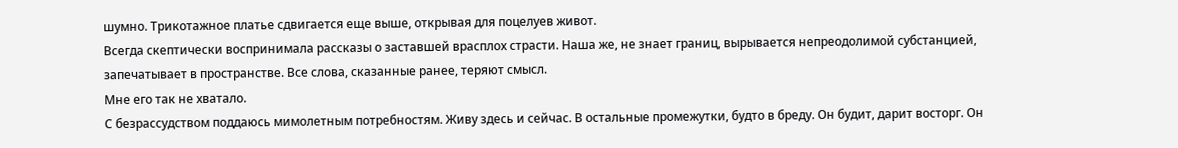шумно. Трикотажное платье сдвигается еще выше, открывая для поцелуев живот.
Всегда скептически воспринимала рассказы о заставшей врасплох страсти. Наша же, не знает границ, вырывается непреодолимой субстанцией, запечатывает в пространстве. Все слова, сказанные ранее, теряют смысл.
Мне его так не хватало.
С безрассудством поддаюсь мимолетным потребностям. Живу здесь и сейчас. В остальные промежутки, будто в бреду. Он будит, дарит восторг. Он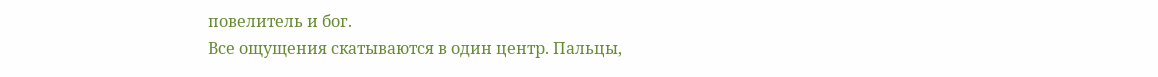повелитель и бог.
Все ощущения скатываются в один центр. Пальцы,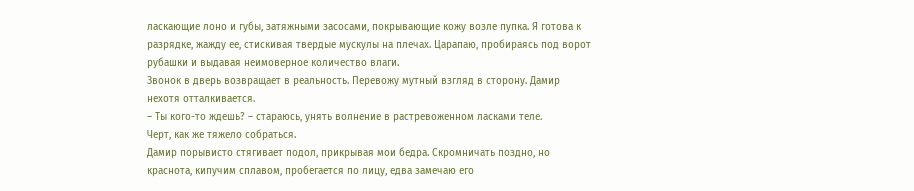ласкающие лоно и губы, затяжными засосами, покрывающие кожу возле пупка. Я готова к разрядке, жажду ее, стискивая твердые мускулы на плечах. Царапаю, пробираясь под ворот рубашки и выдавая неимоверное количество влаги.
Звонок в дверь возвращает в реальность. Перевожу мутный взгляд в сторону. Дамир нехотя отталкивается.
– Ты кого-то ждешь? – стараюсь, унять волнение в растревоженном ласками теле.
Черт, как же тяжело собраться.
Дамир порывисто стягивает подол, прикрывая мои бедра. Скромничать поздно, но краснота, кипучим сплавом, пробегается по лицу, едва замечаю его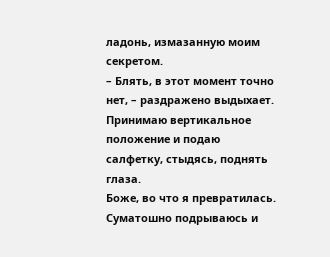ладонь, измазанную моим секретом.
– Блять, в этот момент точно нет, – раздражено выдыхает.
Принимаю вертикальное положение и подаю салфетку, стыдясь, поднять глаза.
Боже, во что я превратилась.
Суматошно подрываюсь и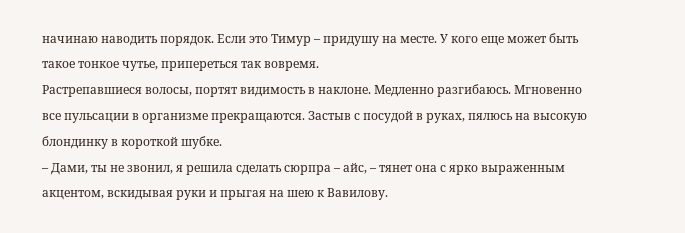начинаю наводить порядок. Если это Тимур – придушу на месте. У кого еще может быть такое тонкое чутье, припереться так вовремя.
Растрепавшиеся волосы, портят видимость в наклоне. Медленно разгибаюсь. Мгновенно все пульсации в организме прекращаются. Застыв с посудой в руках, пялюсь на высокую блондинку в короткой шубке.
– Дами, ты не звонил, я решила сделать сюрпра – айс, – тянет она с ярко выраженным акцентом, вскидывая руки и прыгая на шею к Вавилову.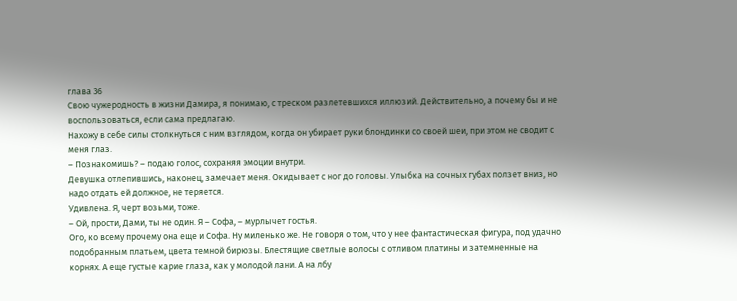глава 36
Свою чужеродность в жизни Дамира, я понимаю, с треском разлетевшихся иллюзий. Действительно, а почему бы и не воспользоваться, если сама предлагаю.
Нахожу в себе силы столкнуться с ним взглядом, когда он убирает руки блондинки со своей шеи, при этом не сводит с меня глаз.
– Познакомишь? – подаю голос, сохраняя эмоции внутри.
Девушка отлепившись, наконец, замечает меня. Окидывает с ног до головы. Улыбка на сочных губах ползет вниз, но надо отдать ей должное, не теряется.
Удивлена. Я, черт возьми, тоже.
– Ой, прости, Дами, ты не один. Я – Софа, – мурлычет гостья.
Ого, ко всему прочему она еще и Софа. Ну миленько же. Не говоря о том, что у нее фантастическая фигура, под удачно подобранным платьем, цвета темной бирюзы. Блестящие светлые волосы с отливом платины и затемненные на корнях. А еще густые карие глаза, как у молодой лани. А на лбу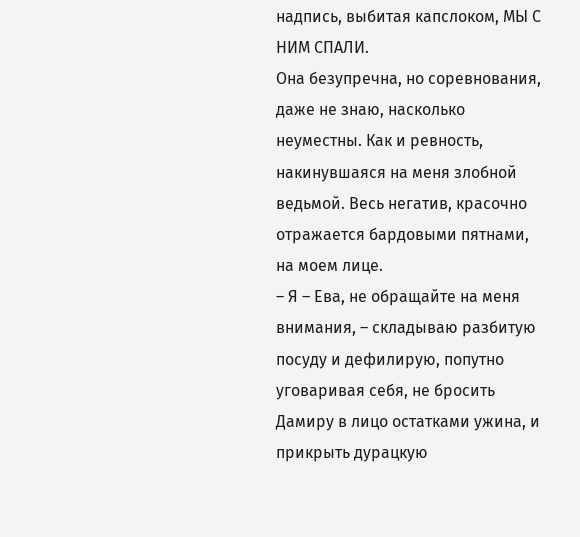надпись, выбитая капслоком, МЫ С НИМ СПАЛИ.
Она безупречна, но соревнования, даже не знаю, насколько неуместны. Как и ревность, накинувшаяся на меня злобной ведьмой. Весь негатив, красочно отражается бардовыми пятнами, на моем лице.
– Я – Ева, не обращайте на меня внимания, – складываю разбитую посуду и дефилирую, попутно уговаривая себя, не бросить Дамиру в лицо остатками ужина, и прикрыть дурацкую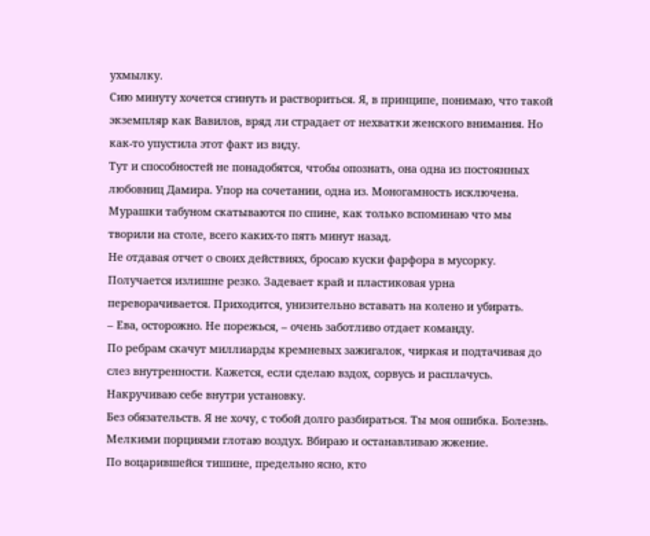ухмылку.
Сию минуту хочется сгинуть и раствориться. Я, в принципе, понимаю, что такой экземпляр как Вавилов, вряд ли страдает от нехватки женского внимания. Но как-то упустила этот факт из виду.
Тут и способностей не понадобятся, чтобы опознать, она одна из постоянных любовниц Дамира. Упор на сочетании, одна из. Моногамность исключена.
Мурашки табуном скатываются по спине, как только вспоминаю что мы творили на столе, всего каких-то пять минут назад.
Не отдавая отчет о своих действиях, бросаю куски фарфора в мусорку. Получается излишне резко. Задевает край и пластиковая урна переворачивается. Приходится, унизительно вставать на колено и убирать.
– Ева, осторожно. Не порежься, – очень заботливо отдает команду.
По ребрам скачут миллиарды кремневых зажигалок, чиркая и подтачивая до слез внутренности. Кажется, если сделаю вздох, сорвусь и расплачусь.
Накручиваю себе внутри установку.
Без обязательств. Я не хочу, с тобой долго разбираться. Ты моя ошибка. Болезнь.
Мелкими порциями глотаю воздух. Вбираю и останавливаю жжение.
По воцарившейся тишине, предельно ясно, кто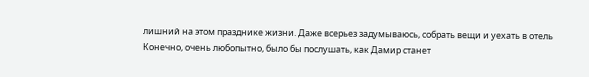лишний на этом празднике жизни. Даже всерьез задумываюсь, собрать вещи и уехать в отель Конечно, очень любопытно, было бы послушать, как Дамир станет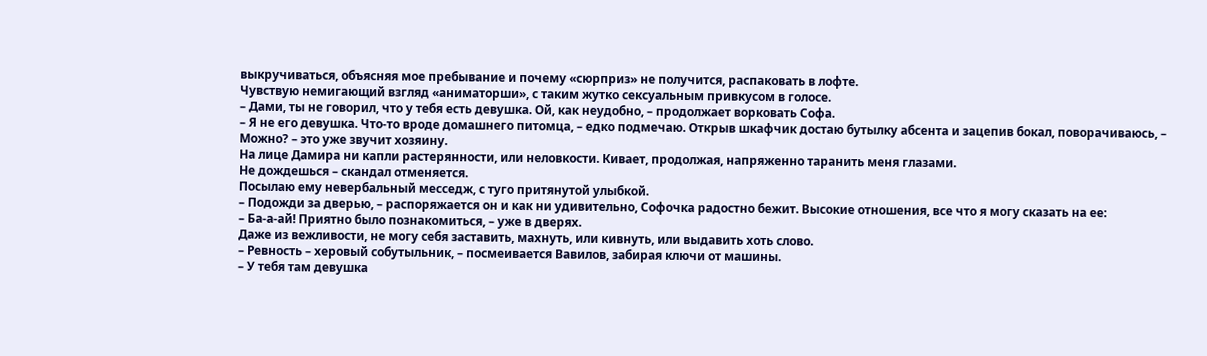выкручиваться, объясняя мое пребывание и почему «сюрприз» не получится, распаковать в лофте.
Чувствую немигающий взгляд «аниматорши», с таким жутко сексуальным привкусом в голосе.
– Дами, ты не говорил, что у тебя есть девушка. Ой, как неудобно, – продолжает ворковать Софа.
– Я не его девушка. Что-то вроде домашнего питомца, – едко подмечаю. Открыв шкафчик достаю бутылку абсента и зацепив бокал, поворачиваюсь, – Можно? – это уже звучит хозяину.
На лице Дамира ни капли растерянности, или неловкости. Кивает, продолжая, напряженно таранить меня глазами.
Не дождешься – скандал отменяется.
Посылаю ему невербальный месседж, с туго притянутой улыбкой.
– Подожди за дверью, – распоряжается он и как ни удивительно, Софочка радостно бежит. Высокие отношения, все что я могу сказать на ее:
– Ба-а-ай! Приятно было познакомиться, – уже в дверях.
Даже из вежливости, не могу себя заставить, махнуть, или кивнуть, или выдавить хоть слово.
– Ревность – херовый собутыльник, – посмеивается Вавилов, забирая ключи от машины.
– У тебя там девушка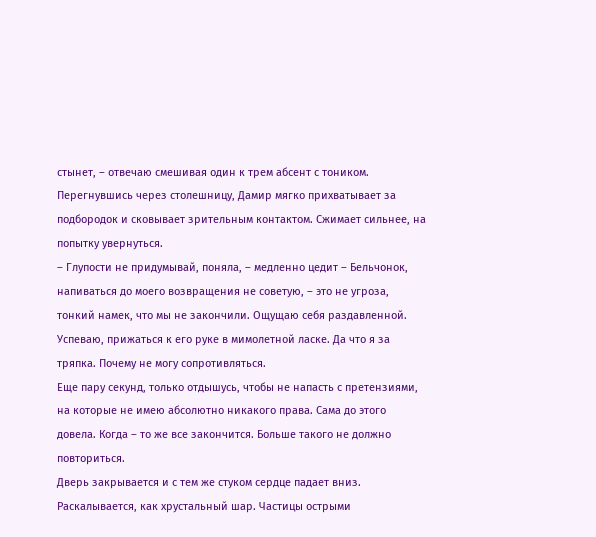стынет, – отвечаю смешивая один к трем абсент с тоником.
Перегнувшись через столешницу, Дамир мягко прихватывает за подбородок и сковывает зрительным контактом. Сжимает сильнее, на попытку увернуться.
– Глупости не придумывай, поняла, – медленно цедит – Бельчонок, напиваться до моего возвращения не советую, – это не угроза, тонкий намек, что мы не закончили. Ощущаю себя раздавленной. Успеваю, прижаться к его руке в мимолетной ласке. Да что я за тряпка. Почему не могу сопротивляться.
Еще пару секунд, только отдышусь, чтобы не напасть с претензиями, на которые не имею абсолютно никакого права. Сама до этого довела. Когда – то же все закончится. Больше такого не должно повториться.
Дверь закрывается и с тем же стуком сердце падает вниз. Раскалывается, как хрустальный шар. Частицы острыми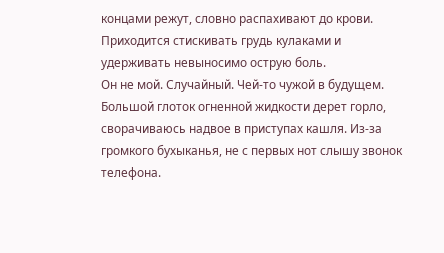концами режут, словно распахивают до крови. Приходится стискивать грудь кулаками и удерживать невыносимо острую боль.
Он не мой. Случайный. Чей-то чужой в будущем.
Большой глоток огненной жидкости дерет горло, сворачиваюсь надвое в приступах кашля. Из-за громкого бухыканья, не с первых нот слышу звонок телефона.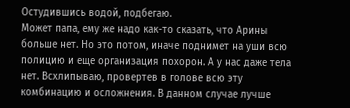Остудившись водой, подбегаю.
Может папа, ему же надо как-то сказать, что Арины больше нет. Но это потом, иначе поднимет на уши всю полицию и еще организация похорон. А у нас даже тела нет. Всхлипываю, провертев в голове всю эту комбинацию и осложнения. В данном случае лучше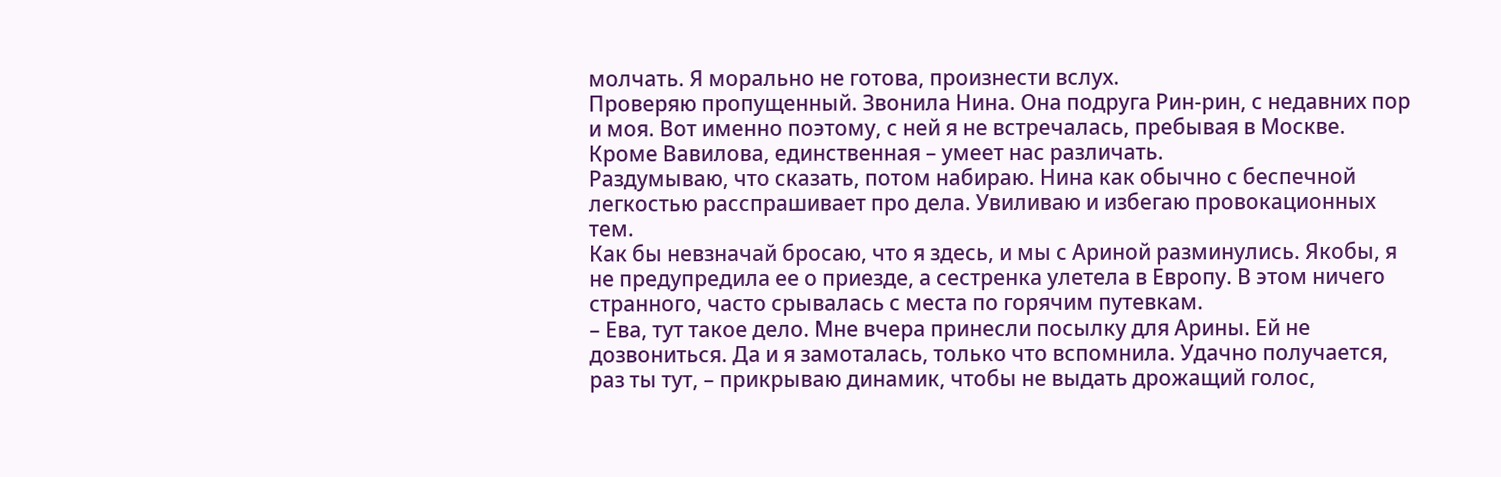молчать. Я морально не готова, произнести вслух.
Проверяю пропущенный. Звонила Нина. Она подруга Рин-рин, с недавних пор и моя. Вот именно поэтому, с ней я не встречалась, пребывая в Москве. Кроме Вавилова, единственная – умеет нас различать.
Раздумываю, что сказать, потом набираю. Нина как обычно с беспечной легкостью расспрашивает про дела. Увиливаю и избегаю провокационных тем.
Как бы невзначай бросаю, что я здесь, и мы с Ариной разминулись. Якобы, я не предупредила ее о приезде, а сестренка улетела в Европу. В этом ничего странного, часто срывалась с места по горячим путевкам.
– Ева, тут такое дело. Мне вчера принесли посылку для Арины. Ей не дозвониться. Да и я замоталась, только что вспомнила. Удачно получается, раз ты тут, – прикрываю динамик, чтобы не выдать дрожащий голос,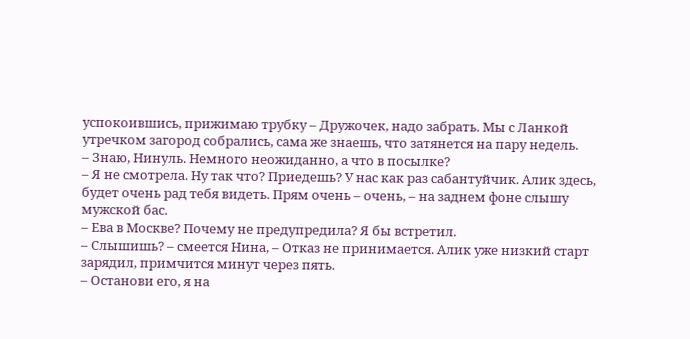успокоившись, прижимаю трубку – Дружочек, надо забрать. Мы с Ланкой утречком загород собрались, сама же знаешь, что затянется на пару недель.
– Знаю, Нинуль. Немного неожиданно, а что в посылке?
– Я не смотрела. Ну так что? Приедешь? У нас как раз сабантуйчик. Алик здесь, будет очень рад тебя видеть. Прям очень – очень, – на заднем фоне слышу мужской бас.
– Ева в Москве? Почему не предупредила? Я бы встретил.
– Слышишь? – смеется Нина, – Отказ не принимается. Алик уже низкий старт зарядил, примчится минут через пять.
– Останови его, я на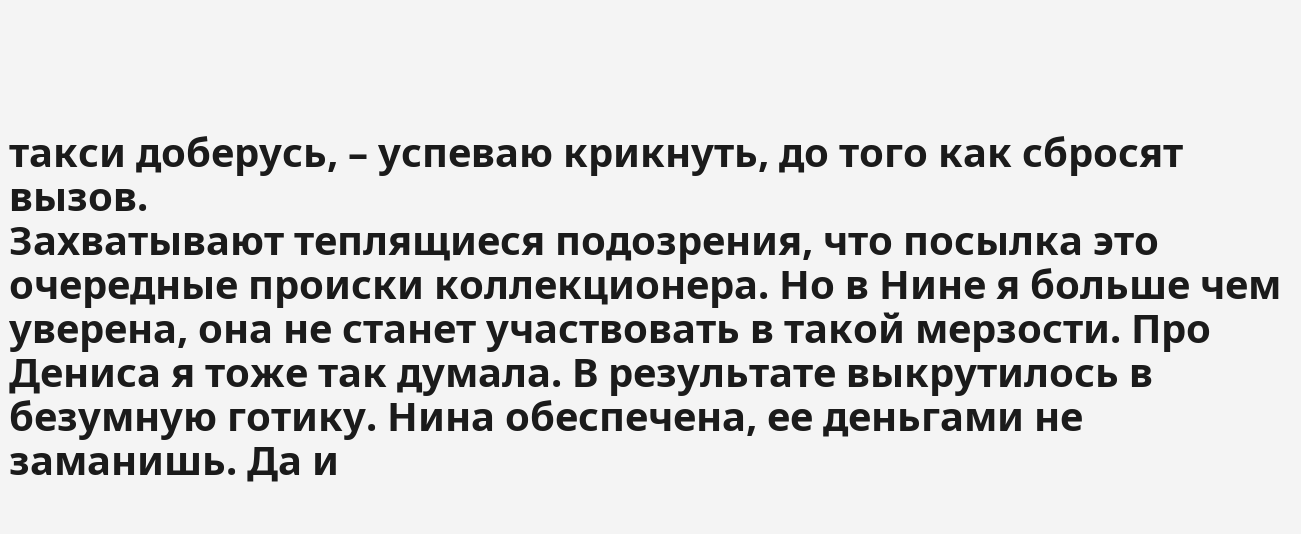такси доберусь, – успеваю крикнуть, до того как сбросят вызов.
Захватывают теплящиеся подозрения, что посылка это очередные происки коллекционера. Но в Нине я больше чем уверена, она не станет участвовать в такой мерзости. Про Дениса я тоже так думала. В результате выкрутилось в безумную готику. Нина обеспечена, ее деньгами не заманишь. Да и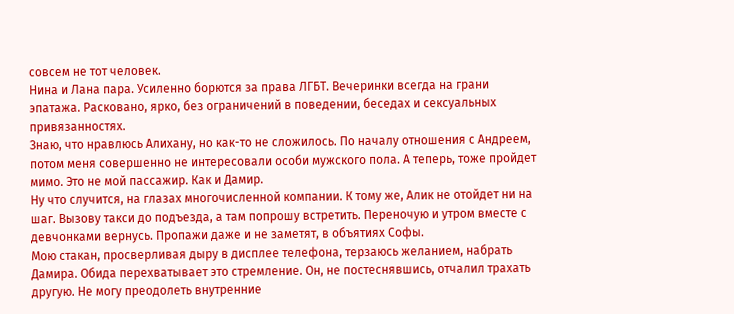совсем не тот человек.
Нина и Лана пара. Усиленно борются за права ЛГБТ. Вечеринки всегда на грани эпатажа. Расковано, ярко, без ограничений в поведении, беседах и сексуальных привязанностях.
Знаю, что нравлюсь Алихану, но как-то не сложилось. По началу отношения с Андреем, потом меня совершенно не интересовали особи мужского пола. А теперь, тоже пройдет мимо. Это не мой пассажир. Как и Дамир.
Ну что случится, на глазах многочисленной компании. К тому же, Алик не отойдет ни на шаг. Вызову такси до подъезда, а там попрошу встретить. Переночую и утром вместе с девчонками вернусь. Пропажи даже и не заметят, в объятиях Софы.
Мою стакан, просверливая дыру в дисплее телефона, терзаюсь желанием, набрать Дамира. Обида перехватывает это стремление. Он, не постеснявшись, отчалил трахать другую. Не могу преодолеть внутренние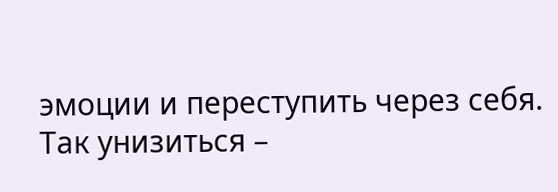эмоции и переступить через себя. Так унизиться –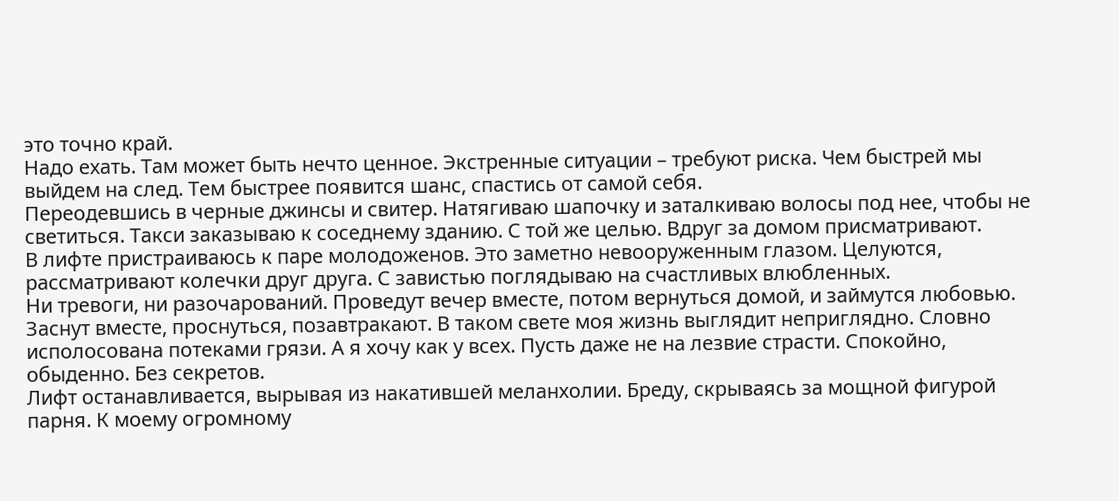это точно край.
Надо ехать. Там может быть нечто ценное. Экстренные ситуации – требуют риска. Чем быстрей мы выйдем на след. Тем быстрее появится шанс, спастись от самой себя.
Переодевшись в черные джинсы и свитер. Натягиваю шапочку и заталкиваю волосы под нее, чтобы не светиться. Такси заказываю к соседнему зданию. С той же целью. Вдруг за домом присматривают.
В лифте пристраиваюсь к паре молодоженов. Это заметно невооруженным глазом. Целуются, рассматривают колечки друг друга. С завистью поглядываю на счастливых влюбленных.
Ни тревоги, ни разочарований. Проведут вечер вместе, потом вернуться домой, и займутся любовью. Заснут вместе, проснуться, позавтракают. В таком свете моя жизнь выглядит неприглядно. Словно исполосована потеками грязи. А я хочу как у всех. Пусть даже не на лезвие страсти. Спокойно, обыденно. Без секретов.
Лифт останавливается, вырывая из накатившей меланхолии. Бреду, скрываясь за мощной фигурой парня. К моему огромному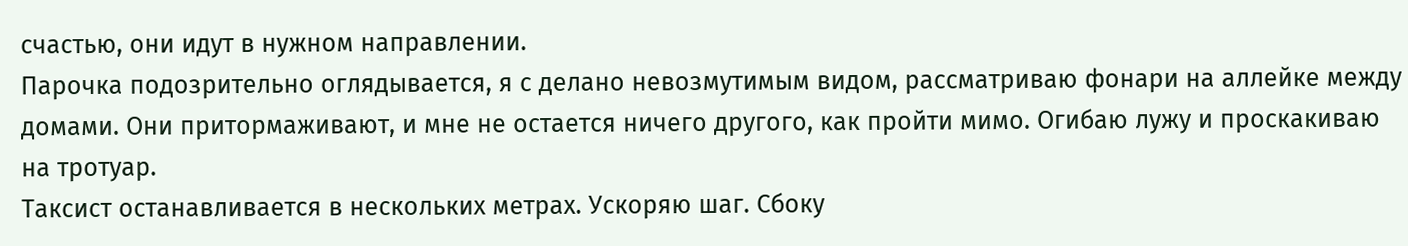счастью, они идут в нужном направлении.
Парочка подозрительно оглядывается, я с делано невозмутимым видом, рассматриваю фонари на аллейке между домами. Они притормаживают, и мне не остается ничего другого, как пройти мимо. Огибаю лужу и проскакиваю на тротуар.
Таксист останавливается в нескольких метрах. Ускоряю шаг. Сбоку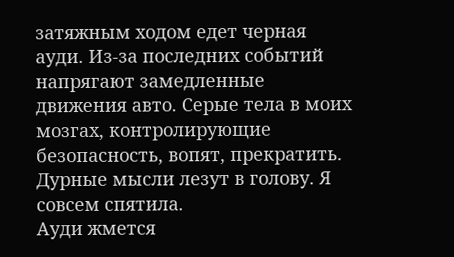затяжным ходом едет черная ауди. Из-за последних событий напрягают замедленные движения авто. Серые тела в моих мозгах, контролирующие безопасность, вопят, прекратить. Дурные мысли лезут в голову. Я совсем спятила.
Ауди жмется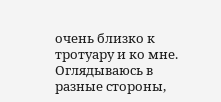очень близко к тротуару и ко мне. Оглядываюсь в разные стороны,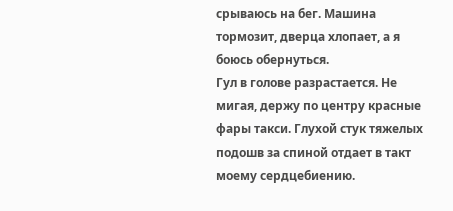срываюсь на бег. Машина тормозит, дверца хлопает, а я боюсь обернуться.
Гул в голове разрастается. Не мигая, держу по центру красные фары такси. Глухой стук тяжелых подошв за спиной отдает в такт моему сердцебиению.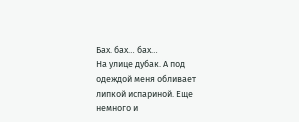Бах. бах… бах…
На улице дубак. А под одеждой меня обливает липкой испариной. Еще немного и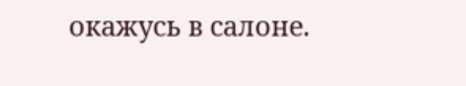окажусь в салоне.